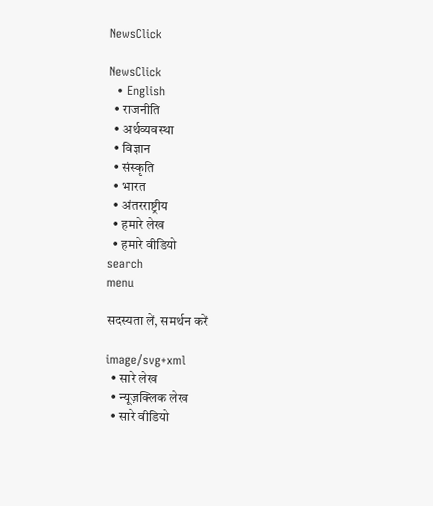NewsClick

NewsClick
  • English
  • राजनीति
  • अर्थव्यवस्था
  • विज्ञान
  • संस्कृति
  • भारत
  • अंतरराष्ट्रीय
  • हमारे लेख
  • हमारे वीडियो
search
menu

सदस्यता लें, समर्थन करें

image/svg+xml
  • सारे लेख
  • न्यूज़क्लिक लेख
  • सारे वीडियो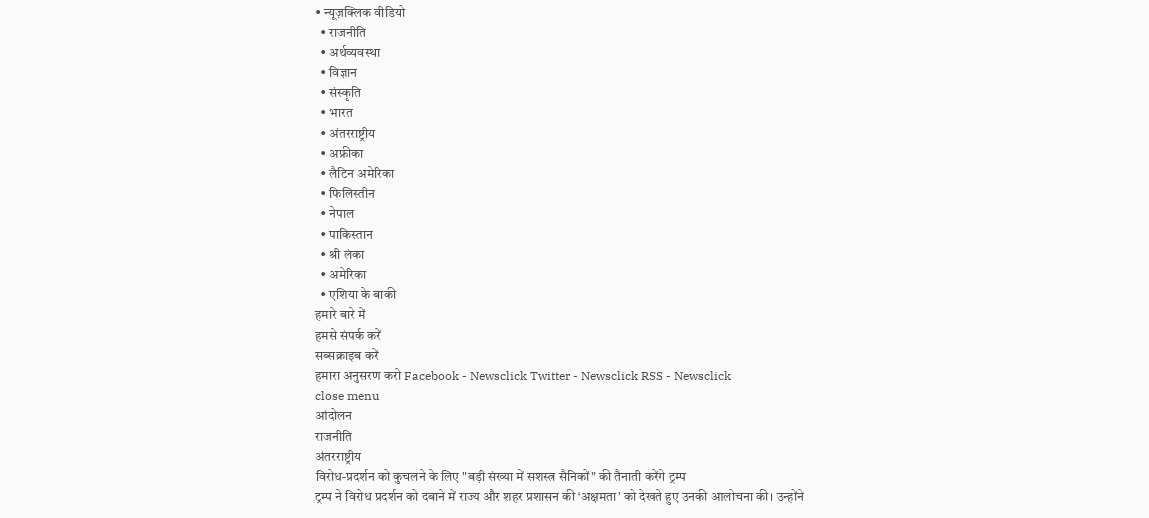• न्यूज़क्लिक वीडियो
  • राजनीति
  • अर्थव्यवस्था
  • विज्ञान
  • संस्कृति
  • भारत
  • अंतरराष्ट्रीय
  • अफ्रीका
  • लैटिन अमेरिका
  • फिलिस्तीन
  • नेपाल
  • पाकिस्तान
  • श्री लंका
  • अमेरिका
  • एशिया के बाकी
हमारे बारे में
हमसे संपर्क करें
सब्सक्राइब करें
हमारा अनुसरण करो Facebook - Newsclick Twitter - Newsclick RSS - Newsclick
close menu
आंदोलन
राजनीति
अंतरराष्ट्रीय
विरोध-प्रदर्शन को कुचलने के लिए "बड़ी संख्या में सशस्त्र सैनिकों" की तैनाती करेंगे ट्रम्प
ट्रम्प ने विरोध प्रदर्शन को दबाने में राज्य और शहर प्रशासन की ‘अक्षमता’ को देखते हुए उनकी आलोचना की। उन्होंने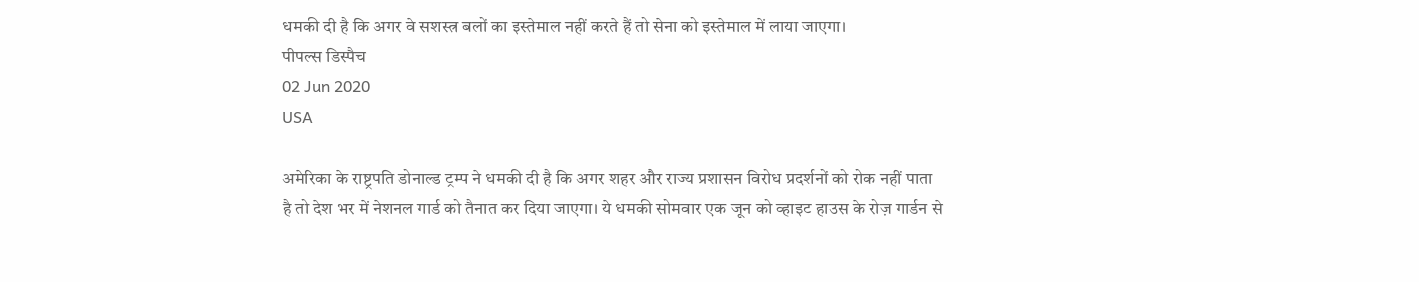धमकी दी है कि अगर वे सशस्त्र बलों का इस्तेमाल नहीं करते हैं तो सेना को इस्तेमाल में लाया जाएगा।
पीपल्स डिस्पैच
02 Jun 2020
USA

अमेरिका के राष्ट्रपति डोनाल्ड ट्रम्प ने धमकी दी है कि अगर शहर और राज्य प्रशासन विरोध प्रदर्शनों को रोक नहीं पाता है तो देश भर में नेशनल गार्ड को तैनात कर दिया जाएगा। ये धमकी सोमवार एक जून को व्हाइट हाउस के रोज़ गार्डन से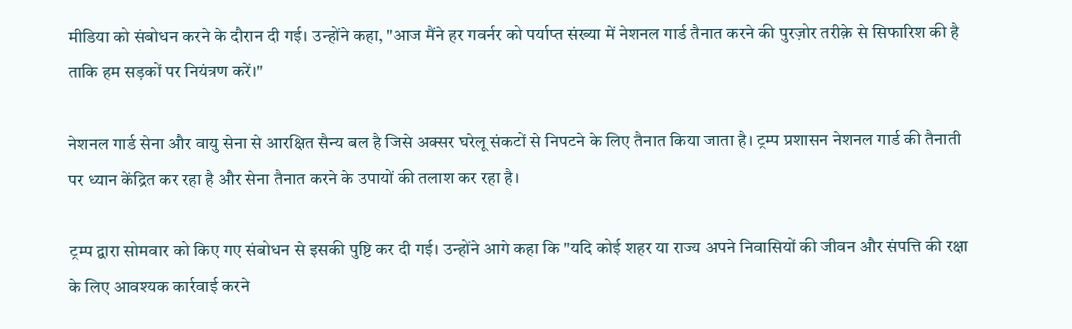मीडिया को संबोधन करने के दौरान दी गई। उन्होंने कहा, "आज मैंने हर गवर्नर को पर्याप्त संख्या में नेशनल गार्ड तैनात करने की पुरज़ोर तरीक़े से सिफारिश की है ताकि हम सड़कों पर नियंत्रण करें।"

नेशनल गार्ड सेना और वायु सेना से आरक्षित सैन्य बल है जिसे अक्सर घरेलू संकटों से निपटने के लिए तैनात किया जाता है। ट्रम्प प्रशासन नेशनल गार्ड की तैनाती पर ध्यान केंद्रित कर रहा है और सेना तैनात करने के उपायों की तलाश कर रहा है।

ट्रम्प द्वारा सोमवार को किए गए संबोधन से इसकी पुष्टि कर दी गई। उन्होंने आगे कहा कि "यदि कोई शहर या राज्य अपने निवासियों की जीवन और संपत्ति की रक्षा के लिए आवश्यक कार्रवाई करने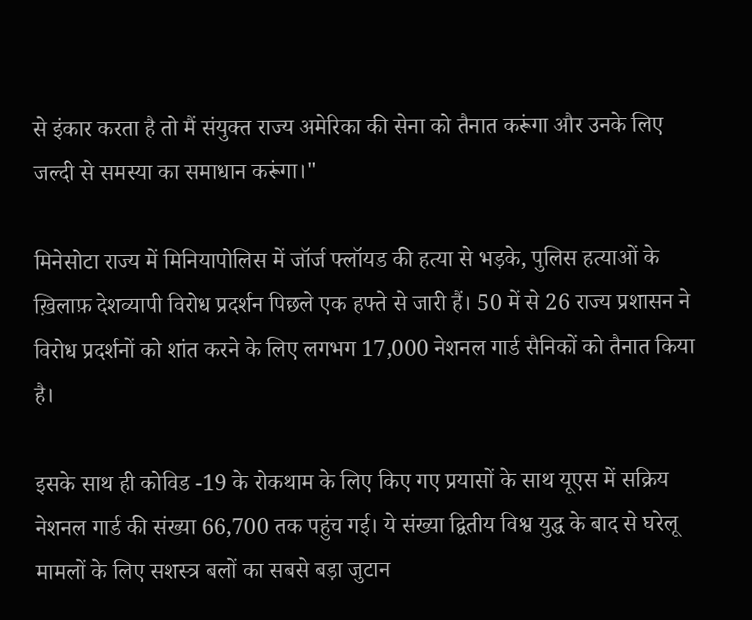से इंकार करता है तो मैं संयुक्त राज्य अमेरिका की सेना को तैनात करूंगा और उनके लिए जल्दी से समस्या का समाधान करूंगा।"

मिनेसोटा राज्य में मिनियापोलिस में जॉर्ज फ्लॉयड की हत्या से भड़के, पुलिस हत्याओं के ख़िलाफ़ देशव्यापी विरोध प्रदर्शन पिछले एक हफ्ते से जारी हैं। 50 में से 26 राज्य प्रशासन ने विरोध प्रदर्शनों को शांत करने के लिए लगभग 17,000 नेशनल गार्ड सैनिकों को तैनात किया है।

इसके साथ ही कोविड -19 के रोकथाम के लिए किए गए प्रयासों के साथ यूएस में सक्रिय नेशनल गार्ड की संख्या 66,700 तक पहुंच गई। ये संख्या द्वितीय विश्व युद्ध के बाद से घरेलू मामलों के लिए सशस्त्र बलों का सबसे बड़ा जुटान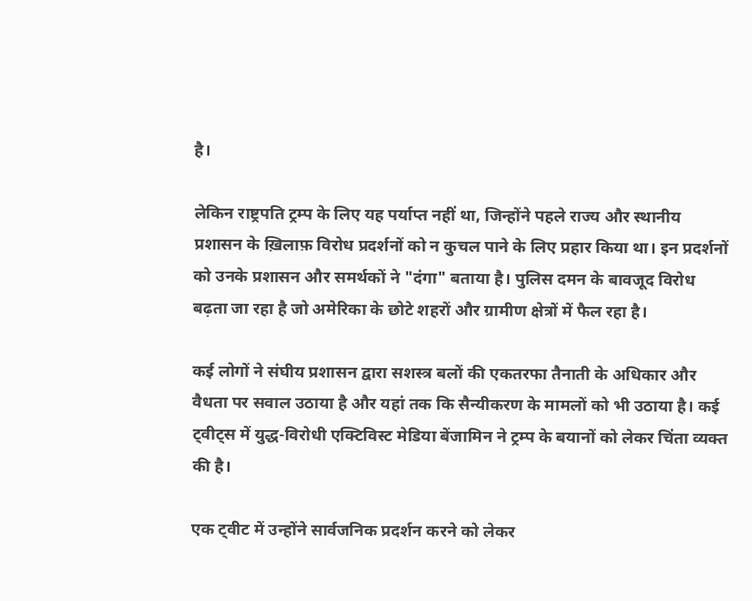है।

लेकिन राष्ट्रपति ट्रम्प के लिए यह पर्याप्त नहीं था, जिन्होंने पहले राज्य और स्थानीय प्रशासन के ख़िलाफ़ विरोध प्रदर्शनों को न कुचल पाने के लिए प्रहार किया था। इन प्रदर्शनों को उनके प्रशासन और समर्थकों ने "दंगा" बताया है। पुलिस दमन के बावजूद विरोध बढ़ता जा रहा है जो अमेरिका के छोटे शहरों और ग्रामीण क्षेत्रों में फैल रहा है।

कई लोगों ने संघीय प्रशासन द्वारा सशस्त्र बलों की एकतरफा तैनाती के अधिकार और वैधता पर सवाल उठाया है और यहां तक कि सैन्यीकरण के मामलों को भी उठाया है। कई ट्वीट्स में युद्ध-विरोधी एक्टिविस्ट मेडिया बेंजामिन ने ट्रम्प के बयानों को लेकर चिंता व्यक्त की है।

एक ट्वीट में उन्होंने सार्वजनिक प्रदर्शन करने को लेकर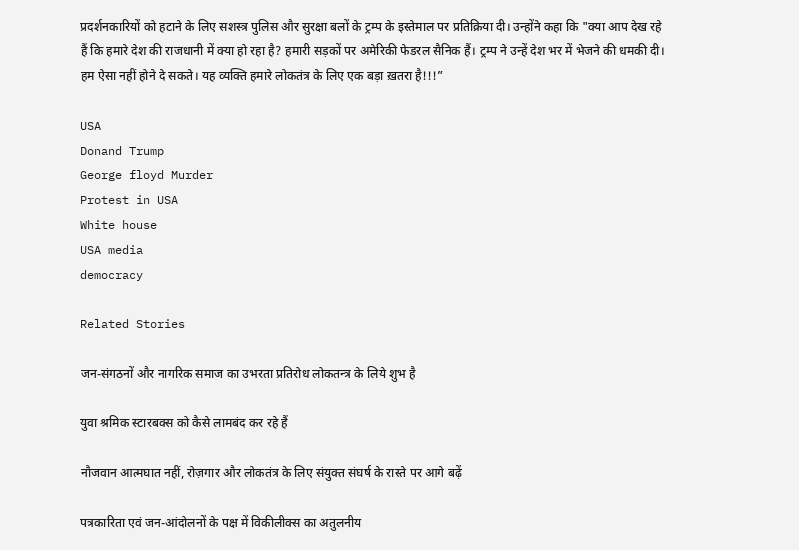प्रदर्शनकारियों को हटाने के लिए सशस्त्र पुलिस और सुरक्षा बलों के ट्रम्प के इस्तेमाल पर प्रतिक्रिया दी। उन्होंने कहा कि "क्या आप देख रहे हैं कि हमारे देश की राजधानी में क्या हो रहा है? हमारी सड़कों पर अमेरिकी फेडरल सैनिक हैं। ट्रम्प ने उन्हें देश भर में भेजने की धमकी दी। हम ऐसा नहीं होने दे सकते। यह व्यक्ति हमारे लोकतंत्र के लिए एक बड़ा ख़तरा है!!!”

USA
Donand Trump
George floyd Murder
Protest in USA
White house
USA media
democracy

Related Stories

जन-संगठनों और नागरिक समाज का उभरता प्रतिरोध लोकतन्त्र के लिये शुभ है

युवा श्रमिक स्टारबक्स को कैसे लामबंद कर रहे हैं

नौजवान आत्मघात नहीं, रोज़गार और लोकतंत्र के लिए संयुक्त संघर्ष के रास्ते पर आगे बढ़ें

पत्रकारिता एवं जन-आंदोलनों के पक्ष में विकीलीक्स का अतुलनीय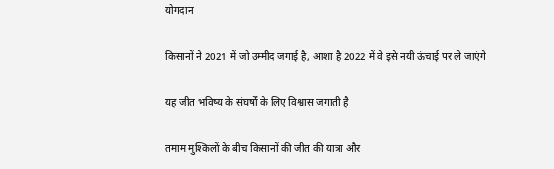योगदान

किसानों ने 2021 में जो उम्मीद जगाई है, आशा है 2022 में वे इसे नयी ऊंचाई पर ले जाएंगे

यह जीत भविष्य के संघर्षों के लिए विश्वास जगाती है

तमाम मुश्किलों के बीच किसानों की जीत की यात्रा और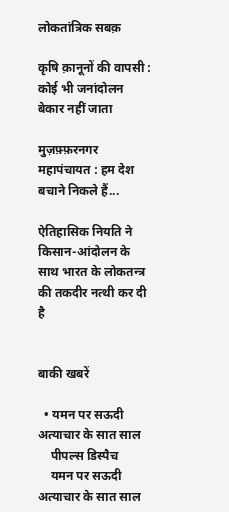लोकतांत्रिक सबक़

कृषि क़ानूनों की वापसी : कोई भी जनांदोलन बेकार नहीं जाता

मुज़फ़्फ़रनगर महापंचायत : हम देश बचाने निकले हैं...

ऐतिहासिक नियति ने किसान-आंदोलन के साथ भारत के लोकतन्त्र की तकदीर नत्थी कर दी है


बाकी खबरें

  • यमन पर सऊदी अत्याचार के सात साल
    पीपल्स डिस्पैच
    यमन पर सऊदी अत्याचार के सात साल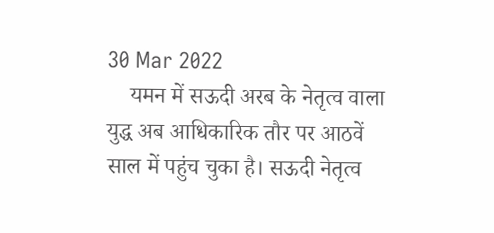30 Mar 2022
    यमन में सऊदी अरब के नेतृत्व वाला युद्ध अब आधिकारिक तौर पर आठवें साल में पहुंच चुका है। सऊदी नेतृत्व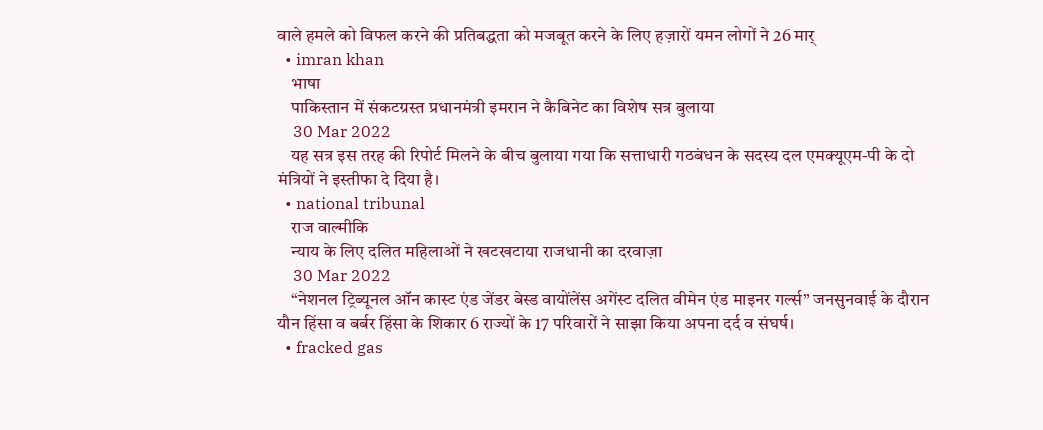वाले हमले को विफल करने की प्रतिबद्धता को मजबूत करने के लिए हज़ारों यमन लोगों ने 26 मार्
  • imran khan
    भाषा
    पाकिस्तान में संकटग्रस्त प्रधानमंत्री इमरान ने कैबिनेट का विशेष सत्र बुलाया
    30 Mar 2022
    यह सत्र इस तरह की रिपोर्ट मिलने के बीच बुलाया गया कि सत्ताधारी गठबंधन के सदस्य दल एमक्यूएम-पी के दो मंत्रियों ने इस्तीफा दे दिया है।
  • national tribunal
    राज वाल्मीकि
    न्याय के लिए दलित महिलाओं ने खटखटाया राजधानी का दरवाज़ा
    30 Mar 2022
    “नेशनल ट्रिब्यूनल ऑन कास्ट एंड जेंडर बेस्ड वायोंलेंस अगेंस्ट दलित वीमेन एंड माइनर गर्ल्स” जनसुनवाई के दौरान यौन हिंसा व बर्बर हिंसा के शिकार 6 राज्यों के 17 परिवारों ने साझा किया अपना दर्द व संघर्ष।
  • fracked gas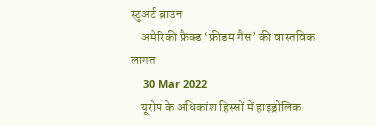स्टुअर्ट ब्राउन
    अमेरिकी फ्रैक्ड ‘फ्रीडम गैस’ की वास्तविक लागत
    30 Mar 2022
    यूरोप के अधिकांश हिस्सों में हाइड्रोलिक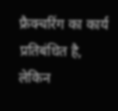फ्रैक्चरिंग का कार्य प्रतिबंधित है, लेकिन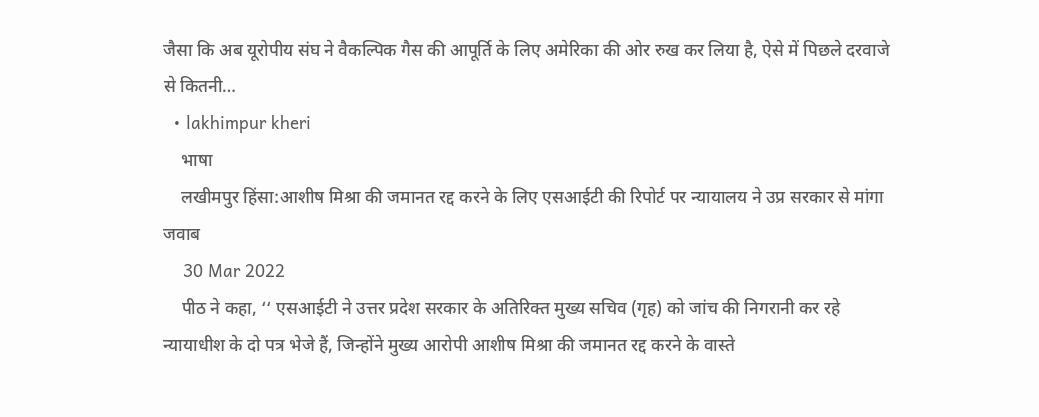जैसा कि अब यूरोपीय संघ ने वैकल्पिक गैस की आपूर्ति के लिए अमेरिका की ओर रुख कर लिया है, ऐसे में पिछले दरवाजे से कितनी…
  • lakhimpur kheri
    भाषा
    लखीमपुर हिंसा:आशीष मिश्रा की जमानत रद्द करने के लिए एसआईटी की रिपोर्ट पर न्यायालय ने उप्र सरकार से मांगा जवाब
    30 Mar 2022
    पीठ ने कहा, ‘‘ एसआईटी ने उत्तर प्रदेश सरकार के अतिरिक्त मुख्य सचिव (गृह) को जांच की निगरानी कर रहे न्यायाधीश के दो पत्र भेजे हैं, जिन्होंने मुख्य आरोपी आशीष मिश्रा की जमानत रद्द करने के वास्ते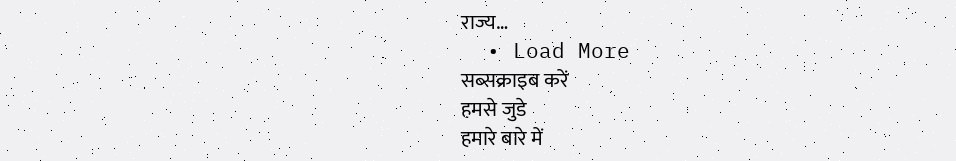राज्य…
  • Load More
सब्सक्राइब करें
हमसे जुडे
हमारे बारे में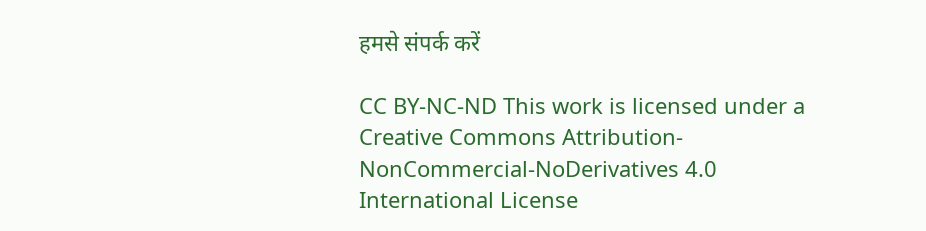हमसे संपर्क करें

CC BY-NC-ND This work is licensed under a Creative Commons Attribution-NonCommercial-NoDerivatives 4.0 International License